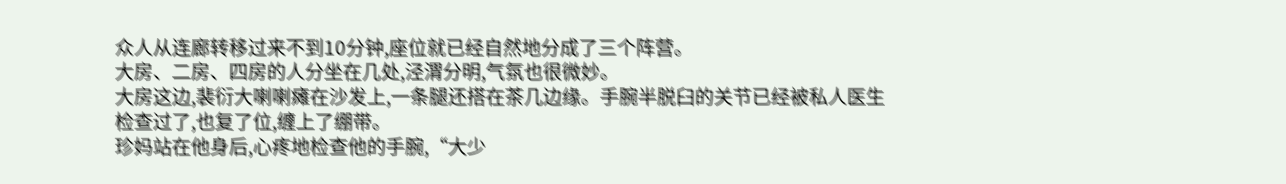众人从连廊转移过来不到10分钟,座位就已经自然地分成了三个阵营。
大房、二房、四房的人分坐在几处,泾渭分明,气氛也很微妙。
大房这边,裴衍大喇喇瘫在沙发上,一条腿还搭在茶几边缘。手腕半脱臼的关节已经被私人医生检查过了,也复了位,缠上了绷带。
珍妈站在他身后,心疼地检查他的手腕,“大少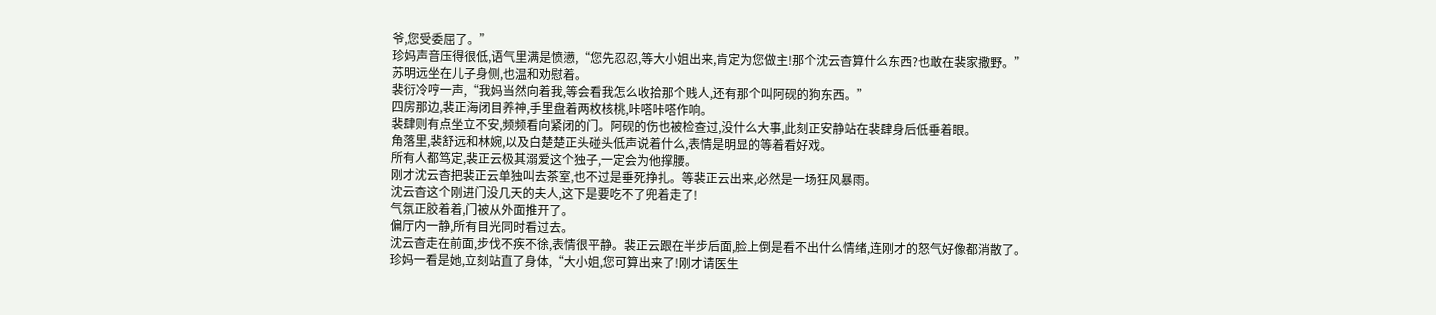爷,您受委屈了。”
珍妈声音压得很低,语气里满是愤懑,“您先忍忍,等大小姐出来,肯定为您做主!那个沈云杳算什么东西?也敢在裴家撒野。”
苏明远坐在儿子身侧,也温和劝慰着。
裴衍冷哼一声,“我妈当然向着我,等会看我怎么收拾那个贱人,还有那个叫阿砚的狗东西。”
四房那边,裴正海闭目养神,手里盘着两枚核桃,咔嗒咔嗒作响。
裴肆则有点坐立不安,频频看向紧闭的门。阿砚的伤也被检查过,没什么大事,此刻正安静站在裴肆身后低垂着眼。
角落里,裴舒远和林婉,以及白楚楚正头碰头低声说着什么,表情是明显的等着看好戏。
所有人都笃定,裴正云极其溺爱这个独子,一定会为他撑腰。
刚才沈云杳把裴正云单独叫去茶室,也不过是垂死挣扎。等裴正云出来,必然是一场狂风暴雨。
沈云杳这个刚进门没几天的夫人,这下是要吃不了兜着走了!
气氛正胶着着,门被从外面推开了。
偏厅内一静,所有目光同时看过去。
沈云杳走在前面,步伐不疾不徐,表情很平静。裴正云跟在半步后面,脸上倒是看不出什么情绪,连刚才的怒气好像都消散了。
珍妈一看是她,立刻站直了身体,“大小姐,您可算出来了!刚才请医生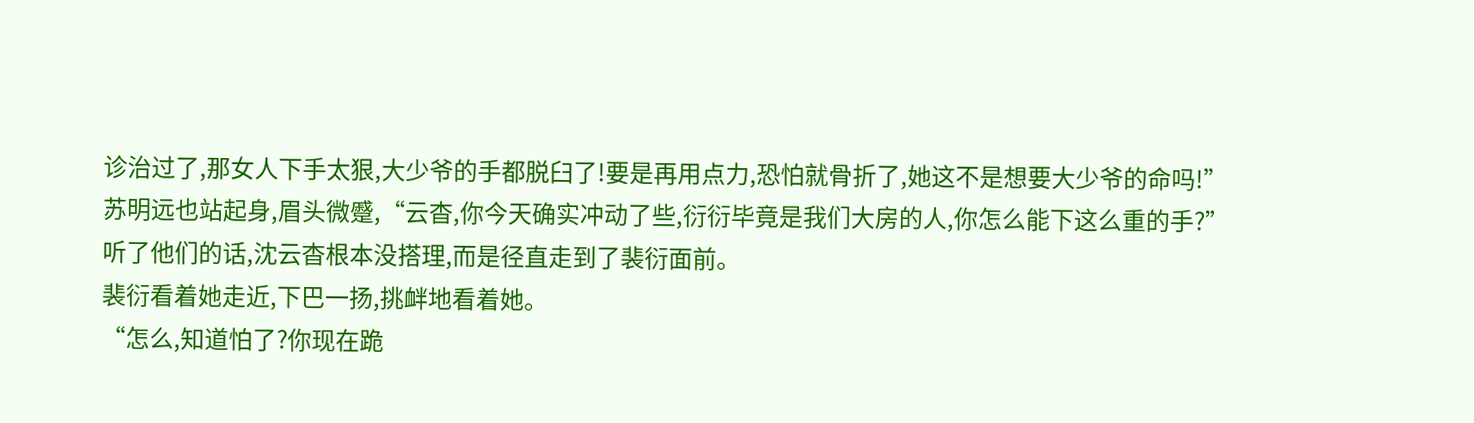诊治过了,那女人下手太狠,大少爷的手都脱臼了!要是再用点力,恐怕就骨折了,她这不是想要大少爷的命吗!”
苏明远也站起身,眉头微蹙,“云杳,你今天确实冲动了些,衍衍毕竟是我们大房的人,你怎么能下这么重的手?”
听了他们的话,沈云杳根本没搭理,而是径直走到了裴衍面前。
裴衍看着她走近,下巴一扬,挑衅地看着她。
“怎么,知道怕了?你现在跪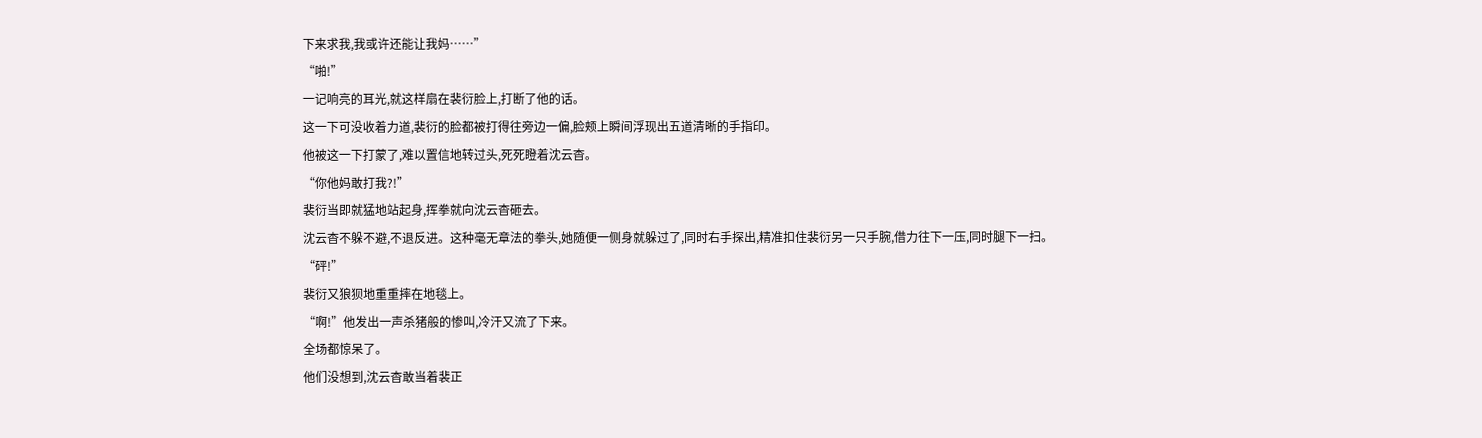下来求我,我或许还能让我妈……”
“啪!”
一记响亮的耳光,就这样扇在裴衍脸上,打断了他的话。
这一下可没收着力道,裴衍的脸都被打得往旁边一偏,脸颊上瞬间浮现出五道清晰的手指印。
他被这一下打蒙了,难以置信地转过头,死死瞪着沈云杳。
“你他妈敢打我?!”
裴衍当即就猛地站起身,挥拳就向沈云杳砸去。
沈云杳不躲不避,不退反进。这种毫无章法的拳头,她随便一侧身就躲过了,同时右手探出,精准扣住裴衍另一只手腕,借力往下一压,同时腿下一扫。
“砰!”
裴衍又狼狈地重重摔在地毯上。
“啊!”他发出一声杀猪般的惨叫,冷汗又流了下来。
全场都惊呆了。
他们没想到,沈云杳敢当着裴正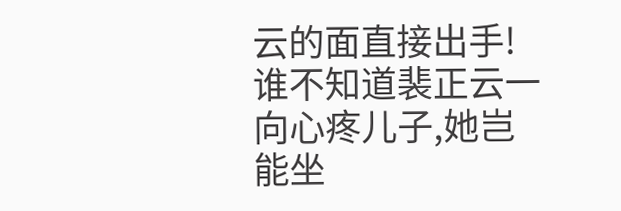云的面直接出手!
谁不知道裴正云一向心疼儿子,她岂能坐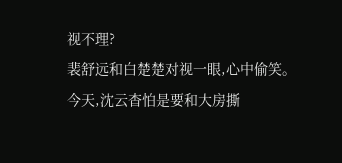视不理?
裴舒远和白楚楚对视一眼,心中偷笑。
今天,沈云杳怕是要和大房撕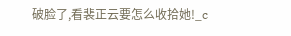破脸了,看裴正云要怎么收拾她!_c